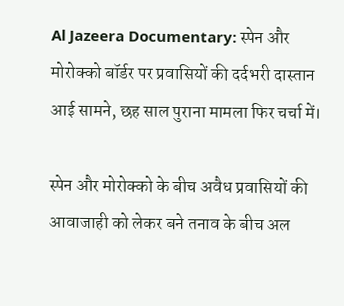Al Jazeera Documentary: स्पेन और मोरोक्को बॉर्डर पर प्रवासियों की दर्दभरी दास्तान आई सामने, छह साल पुराना मामला फिर चर्चा में।

स्पेन और मोरोक्को के बीच अवैध प्रवासियों की आवाजाही को लेकर बने तनाव के बीच अल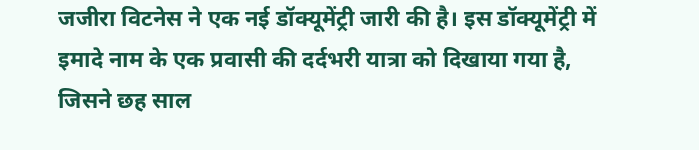जजीरा विटनेस ने एक नई डॉक्यूमेंट्री जारी की है। इस डॉक्यूमेंट्री में इमादे नाम के एक प्रवासी की दर्दभरी यात्रा को दिखाया गया है, जिसने छह साल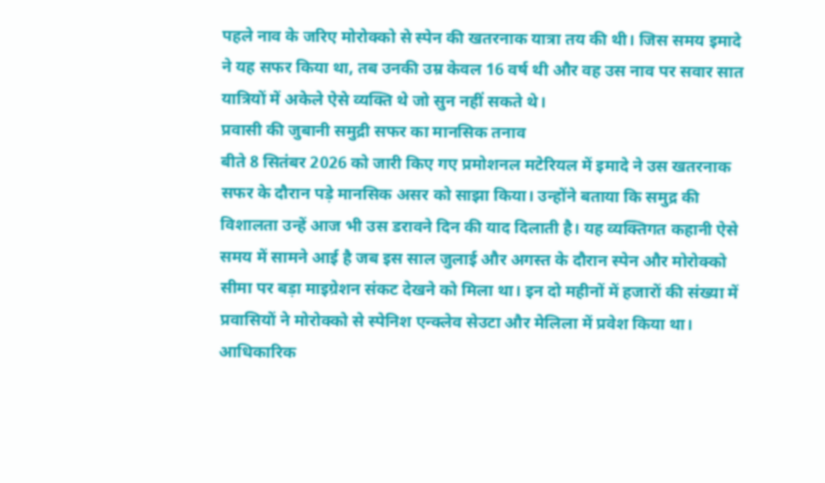पहले नाव के जरिए मोरोक्को से स्पेन की खतरनाक यात्रा तय की थी। जिस समय इमादे ने यह सफर किया था, तब उनकी उम्र केवल 16 वर्ष थी और वह उस नाव पर सवार सात यात्रियों में अकेले ऐसे व्यक्ति थे जो सुन नहीं सकते थे।
प्रवासी की जुबानी समुद्री सफर का मानसिक तनाव
बीते 8 सितंबर 2026 को जारी किए गए प्रमोशनल मटेरियल में इमादे ने उस खतरनाक सफर के दौरान पड़े मानसिक असर को साझा किया। उन्होंने बताया कि समुद्र की विशालता उन्हें आज भी उस डरावने दिन की याद दिलाती है। यह व्यक्तिगत कहानी ऐसे समय में सामने आई है जब इस साल जुलाई और अगस्त के दौरान स्पेन और मोरोक्को सीमा पर बड़ा माइग्रेशन संकट देखने को मिला था। इन दो महीनों में हजारों की संख्या में प्रवासियों ने मोरोक्को से स्पेनिश एन्क्लेव सेउटा और मेलिला में प्रवेश किया था।
आधिकारिक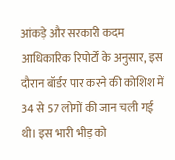आंकड़े और सरकारी कदम
आधिकारिक रिपोर्टों के अनुसार, इस दौरान बॉर्डर पार करने की कोशिश में 34 से 57 लोगों की जान चली गई थी। इस भारी भीड़ को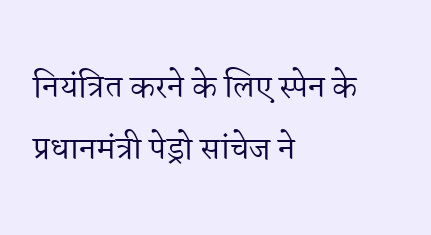नियंत्रित करने के लिए स्पेन के प्रधानमंत्री पेड्रो सांचेज ने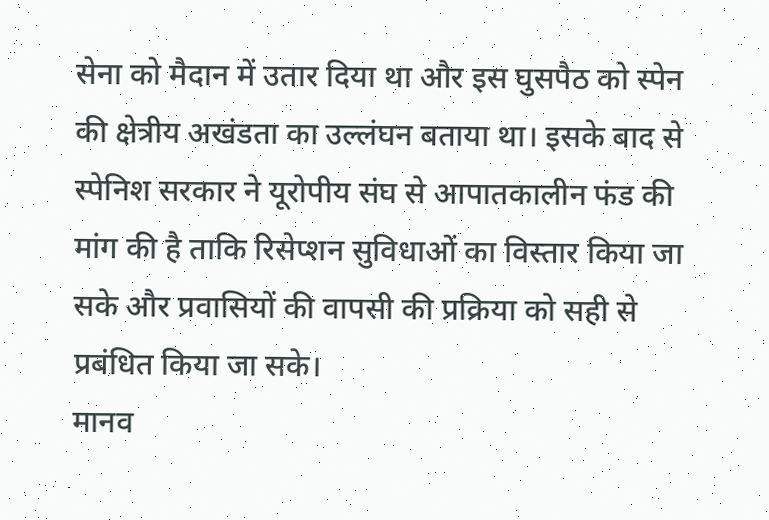सेना को मैदान में उतार दिया था और इस घुसपैठ को स्पेन की क्षेत्रीय अखंडता का उल्लंघन बताया था। इसके बाद से स्पेनिश सरकार ने यूरोपीय संघ से आपातकालीन फंड की मांग की है ताकि रिसेप्शन सुविधाओं का विस्तार किया जा सके और प्रवासियों की वापसी की प्रक्रिया को सही से प्रबंधित किया जा सके।
मानव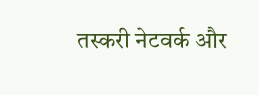तस्करी नेटवर्क और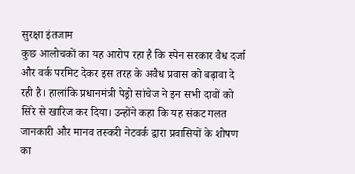सुरक्षा इंतजाम
कुछ आलोचकों का यह आरोप रहा है कि स्पेन सरकार वैध दर्जा और वर्क परमिट देकर इस तरह के अवैध प्रवास को बढ़ावा दे रही है। हालांकि प्रधानमंत्री पेड्रो सांचेज ने इन सभी दावों को सिरे से खारिज कर दिया। उन्होंने कहा कि यह संकट गलत जानकारी और मानव तस्करी नेटवर्क द्वारा प्रवासियों के शोषण का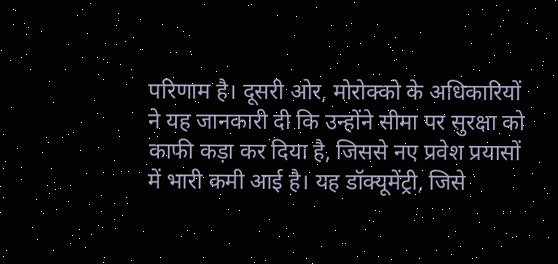परिणाम है। दूसरी ओर, मोरोक्को के अधिकारियों ने यह जानकारी दी कि उन्होंने सीमा पर सुरक्षा को काफी कड़ा कर दिया है, जिससे नए प्रवेश प्रयासों में भारी कमी आई है। यह डॉक्यूमेंट्री, जिसे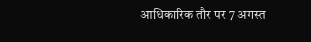आधिकारिक तौर पर 7 अगस्त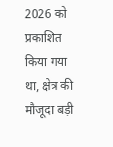2026 को प्रकाशित किया गया था, क्षेत्र की मौजूदा बड़ी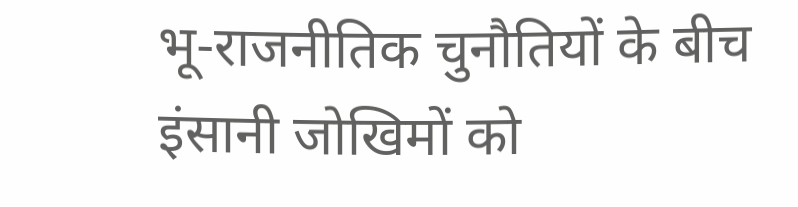भू-राजनीतिक चुनौतियों के बीच इंसानी जोखिमों को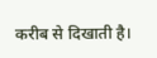करीब से दिखाती है।